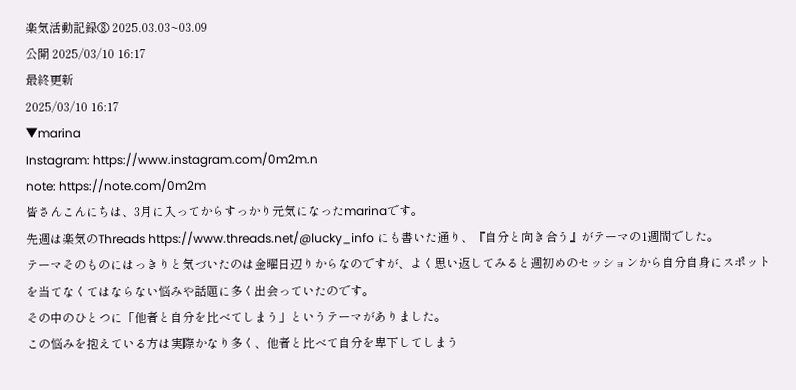楽気活動記録⑧ 2025.03.03~03.09
公開 2025/03/10 16:17
最終更新
2025/03/10 16:17
▼marina
Instagram: https://www.instagram.com/0m2m.n
note: https://note.com/0m2m
皆さんこんにちは、3月に入ってからすっかり元気になったmarinaです。
先週は楽気のThreads https://www.threads.net/@lucky_info にも書いた通り、『自分と向き合う』がテーマの1週間でした。
テーマそのものにはっきりと気づいたのは金曜日辺りからなのですが、よく思い返してみると週初めのセッションから自分自身にスポットを当てなくてはならない悩みや話題に多く出会っていたのです。
その中のひとつに「他者と自分を比べてしまう」というテーマがありました。
この悩みを抱えている方は実際かなり多く、他者と比べて自分を卑下してしまう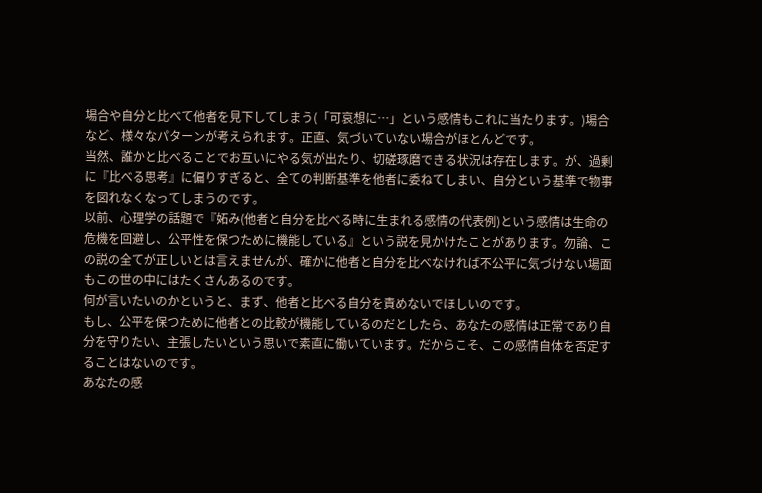場合や自分と比べて他者を見下してしまう(「可哀想に…」という感情もこれに当たります。)場合など、様々なパターンが考えられます。正直、気づいていない場合がほとんどです。
当然、誰かと比べることでお互いにやる気が出たり、切磋琢磨できる状況は存在します。が、過剰に『比べる思考』に偏りすぎると、全ての判断基準を他者に委ねてしまい、自分という基準で物事を図れなくなってしまうのです。
以前、心理学の話題で『妬み(他者と自分を比べる時に生まれる感情の代表例)という感情は生命の危機を回避し、公平性を保つために機能している』という説を見かけたことがあります。勿論、この説の全てが正しいとは言えませんが、確かに他者と自分を比べなければ不公平に気づけない場面もこの世の中にはたくさんあるのです。
何が言いたいのかというと、まず、他者と比べる自分を責めないでほしいのです。
もし、公平を保つために他者との比較が機能しているのだとしたら、あなたの感情は正常であり自分を守りたい、主張したいという思いで素直に働いています。だからこそ、この感情自体を否定することはないのです。
あなたの感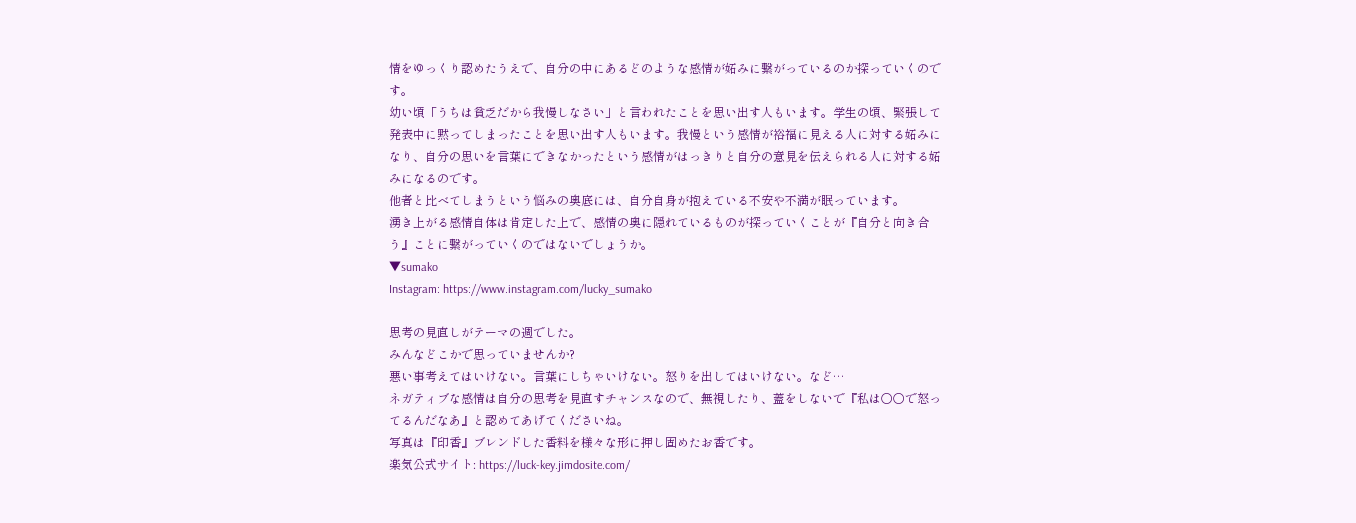情をゆっくり認めたうえで、自分の中にあるどのような感情が妬みに繋がっているのか探っていくのです。
幼い頃「うちは貧乏だから我慢しなさい」と言われたことを思い出す人もいます。学生の頃、緊張して発表中に黙ってしまったことを思い出す人もいます。我慢という感情が裕福に見える人に対する妬みになり、自分の思いを言葉にできなかったという感情がはっきりと自分の意見を伝えられる人に対する妬みになるのです。
他者と比べてしまうという悩みの奥底には、自分自身が抱えている不安や不満が眠っています。
湧き上がる感情自体は肯定した上で、感情の奥に隠れているものが探っていくことが『自分と向き合う』ことに繋がっていくのではないでしょうか。
▼sumako
Instagram: https://www.instagram.com/lucky_sumako

思考の見直しがテーマの週でした。
みんなどこかで思っていませんか?
悪い事考えてはいけない。言葉にしちゃいけない。怒りを出してはいけない。など…
ネガティブな感情は自分の思考を見直すチャンスなので、無視したり、蓋をしないで『私は○○で怒ってるんだなあ』と認めてあげてくださいね。
写真は『印香』ブレンドした香料を様々な形に押し固めたお香です。
楽気公式サイト: https://luck-key.jimdosite.com/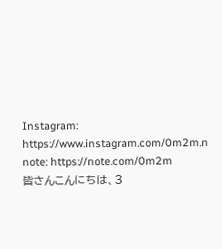Instagram: https://www.instagram.com/0m2m.n
note: https://note.com/0m2m
皆さんこんにちは、3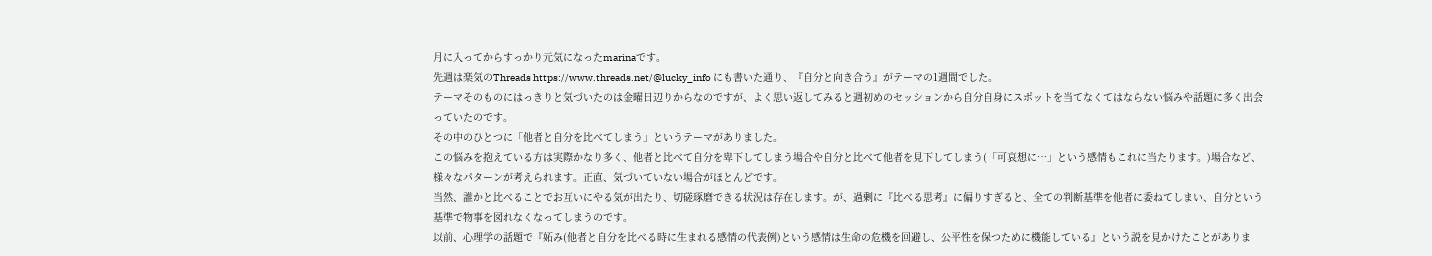月に入ってからすっかり元気になったmarinaです。
先週は楽気のThreads https://www.threads.net/@lucky_info にも書いた通り、『自分と向き合う』がテーマの1週間でした。
テーマそのものにはっきりと気づいたのは金曜日辺りからなのですが、よく思い返してみると週初めのセッションから自分自身にスポットを当てなくてはならない悩みや話題に多く出会っていたのです。
その中のひとつに「他者と自分を比べてしまう」というテーマがありました。
この悩みを抱えている方は実際かなり多く、他者と比べて自分を卑下してしまう場合や自分と比べて他者を見下してしまう(「可哀想に…」という感情もこれに当たります。)場合など、様々なパターンが考えられます。正直、気づいていない場合がほとんどです。
当然、誰かと比べることでお互いにやる気が出たり、切磋琢磨できる状況は存在します。が、過剰に『比べる思考』に偏りすぎると、全ての判断基準を他者に委ねてしまい、自分という基準で物事を図れなくなってしまうのです。
以前、心理学の話題で『妬み(他者と自分を比べる時に生まれる感情の代表例)という感情は生命の危機を回避し、公平性を保つために機能している』という説を見かけたことがありま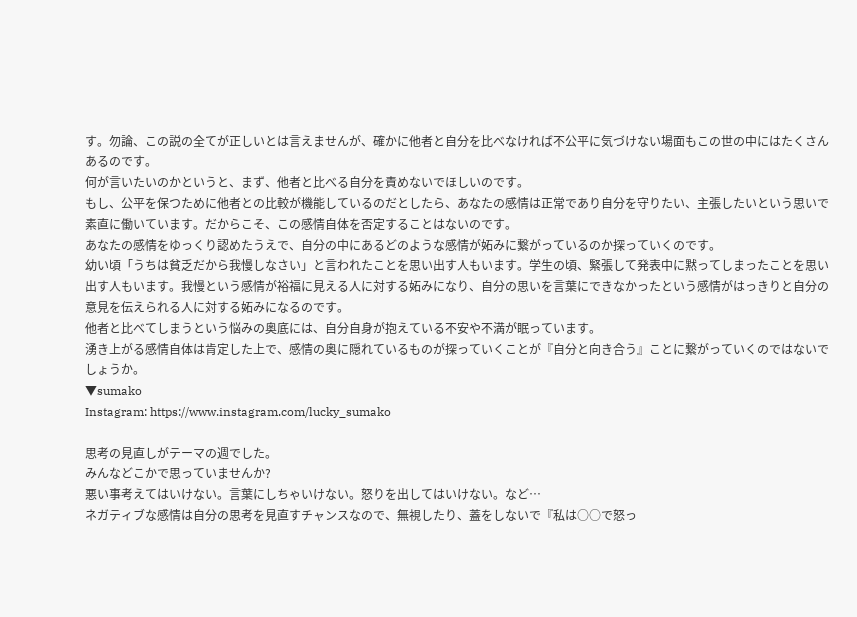す。勿論、この説の全てが正しいとは言えませんが、確かに他者と自分を比べなければ不公平に気づけない場面もこの世の中にはたくさんあるのです。
何が言いたいのかというと、まず、他者と比べる自分を責めないでほしいのです。
もし、公平を保つために他者との比較が機能しているのだとしたら、あなたの感情は正常であり自分を守りたい、主張したいという思いで素直に働いています。だからこそ、この感情自体を否定することはないのです。
あなたの感情をゆっくり認めたうえで、自分の中にあるどのような感情が妬みに繋がっているのか探っていくのです。
幼い頃「うちは貧乏だから我慢しなさい」と言われたことを思い出す人もいます。学生の頃、緊張して発表中に黙ってしまったことを思い出す人もいます。我慢という感情が裕福に見える人に対する妬みになり、自分の思いを言葉にできなかったという感情がはっきりと自分の意見を伝えられる人に対する妬みになるのです。
他者と比べてしまうという悩みの奥底には、自分自身が抱えている不安や不満が眠っています。
湧き上がる感情自体は肯定した上で、感情の奥に隠れているものが探っていくことが『自分と向き合う』ことに繋がっていくのではないでしょうか。
▼sumako
Instagram: https://www.instagram.com/lucky_sumako

思考の見直しがテーマの週でした。
みんなどこかで思っていませんか?
悪い事考えてはいけない。言葉にしちゃいけない。怒りを出してはいけない。など…
ネガティブな感情は自分の思考を見直すチャンスなので、無視したり、蓋をしないで『私は○○で怒っ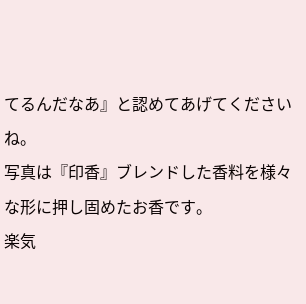てるんだなあ』と認めてあげてくださいね。
写真は『印香』ブレンドした香料を様々な形に押し固めたお香です。
楽気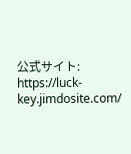公式サイト: https://luck-key.jimdosite.com/